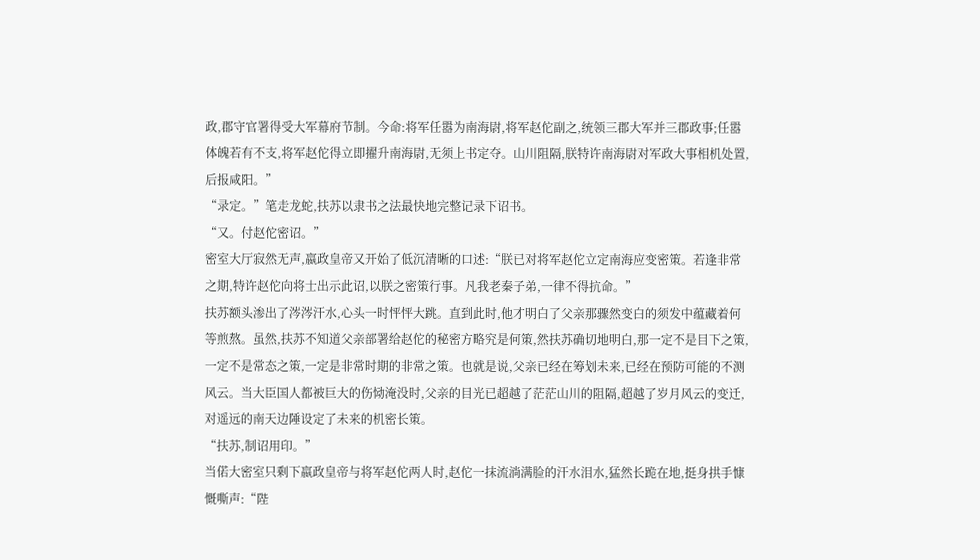政,郡守官署得受大军幕府节制。今命:将军任嚣为南海尉,将军赵佗副之,统领三郡大军并三郡政事;任嚣体魄若有不支,将军赵佗得立即擢升南海尉,无须上书定夺。山川阻隔,朕特许南海尉对军政大事相机处置,后报咸阳。”
“录定。”笔走龙蛇,扶苏以隶书之法最快地完整记录下诏书。
“又。付赵佗密诏。”
密室大厅寂然无声,嬴政皇帝又开始了低沉清晰的口述:“朕已对将军赵佗立定南海应变密策。若逢非常之期,特许赵佗向将士出示此诏,以朕之密策行事。凡我老秦子弟,一律不得抗命。”
扶苏额头渗出了涔涔汗水,心头一时怦怦大跳。直到此时,他才明白了父亲那骤然变白的须发中蕴藏着何等煎熬。虽然,扶苏不知道父亲部署给赵佗的秘密方略究是何策,然扶苏确切地明白,那一定不是目下之策,一定不是常态之策,一定是非常时期的非常之策。也就是说,父亲已经在筹划未来,已经在预防可能的不测风云。当大臣国人都被巨大的伤恸淹没时,父亲的目光已超越了茫茫山川的阻隔,超越了岁月风云的变迁,对遥远的南天边陲设定了未来的机密长策。
“扶苏,制诏用印。”
当偌大密室只剩下嬴政皇帝与将军赵佗两人时,赵佗一抹流淌满脸的汗水泪水,猛然长跪在地,挺身拱手慷慨嘶声:“陛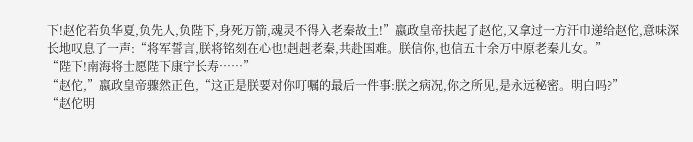下!赵佗若负华夏,负先人,负陛下,身死万箭,魂灵不得入老秦故土!”嬴政皇帝扶起了赵佗,又拿过一方汗巾递给赵佗,意味深长地叹息了一声:“将军誓言,朕将铭刻在心也!赳赳老秦,共赴国难。朕信你,也信五十余万中原老秦儿女。”
“陛下!南海将士愿陛下康宁长寿……”
“赵佗,”嬴政皇帝骤然正色,“这正是朕要对你叮嘱的最后一件事:朕之病况,你之所见,是永远秘密。明白吗?”
“赵佗明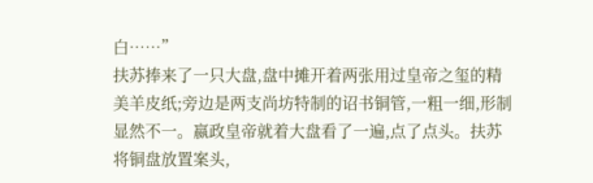白……”
扶苏捧来了一只大盘,盘中摊开着两张用过皇帝之玺的精美羊皮纸;旁边是两支尚坊特制的诏书铜管,一粗一细,形制显然不一。嬴政皇帝就着大盘看了一遍,点了点头。扶苏将铜盘放置案头,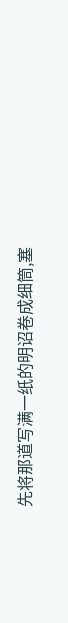先将那道写满一纸的明诏卷成细筒,塞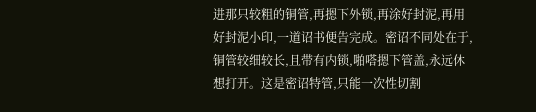进那只较粗的铜管,再摁下外锁,再涂好封泥,再用好封泥小印,一道诏书便告完成。密诏不同处在于,铜管较细较长,且带有内锁,啪嗒摁下管盖,永远休想打开。这是密诏特管,只能一次性切割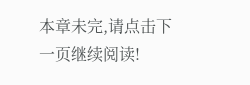本章未完,请点击下一页继续阅读!